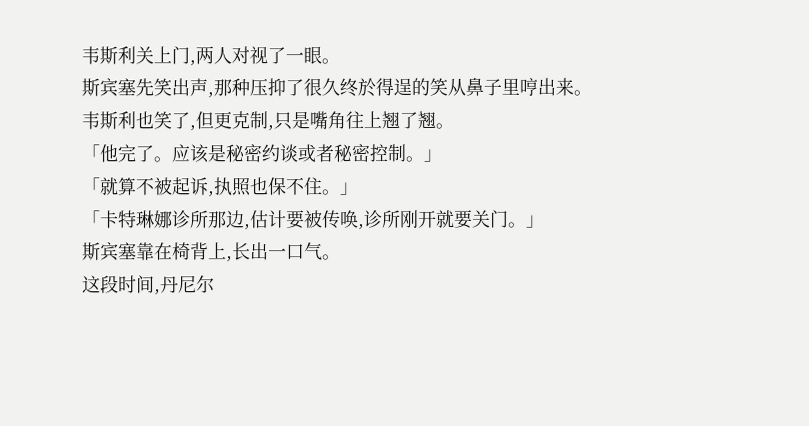韦斯利关上门,两人对视了一眼。
斯宾塞先笑出声,那种压抑了很久终於得逞的笑从鼻子里哼出来。
韦斯利也笑了,但更克制,只是嘴角往上翘了翘。
「他完了。应该是秘密约谈或者秘密控制。」
「就算不被起诉,执照也保不住。」
「卡特琳娜诊所那边,估计要被传唤,诊所刚开就要关门。」
斯宾塞靠在椅背上,长出一口气。
这段时间,丹尼尔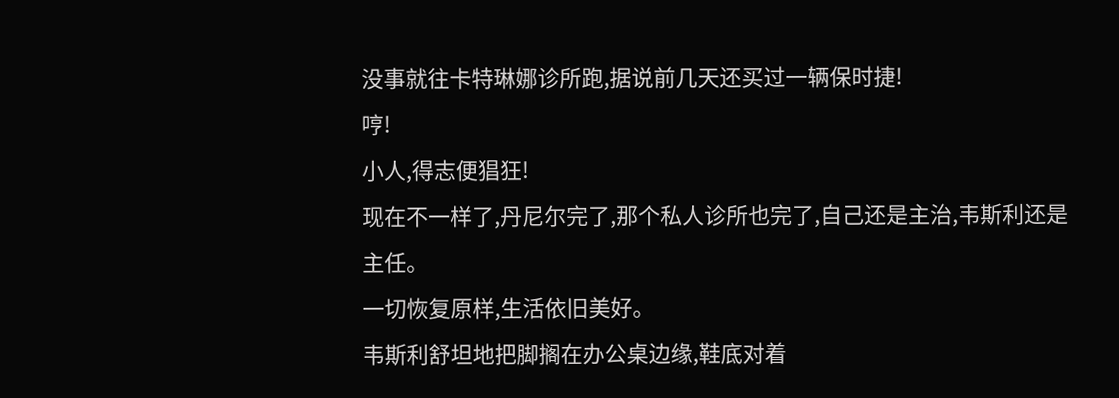没事就往卡特琳娜诊所跑,据说前几天还买过一辆保时捷!
哼!
小人,得志便猖狂!
现在不一样了,丹尼尔完了,那个私人诊所也完了,自己还是主治,韦斯利还是主任。
一切恢复原样,生活依旧美好。
韦斯利舒坦地把脚搁在办公桌边缘,鞋底对着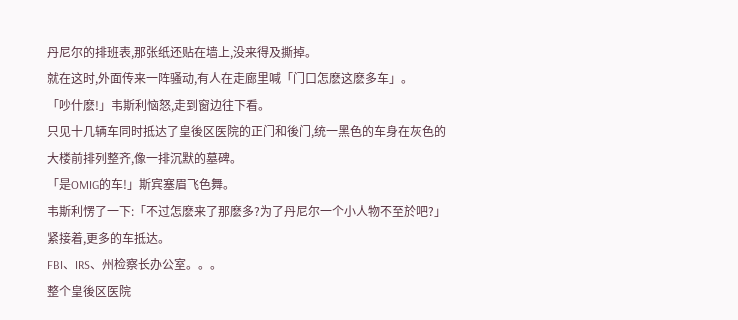丹尼尔的排班表,那张纸还贴在墙上,没来得及撕掉。
就在这时,外面传来一阵骚动,有人在走廊里喊「门口怎麽这麽多车」。
「吵什麽!」韦斯利恼怒,走到窗边往下看。
只见十几辆车同时抵达了皇後区医院的正门和後门,统一黑色的车身在灰色的大楼前排列整齐,像一排沉默的墓碑。
「是OMIG的车!」斯宾塞眉飞色舞。
韦斯利愣了一下:「不过怎麽来了那麽多?为了丹尼尔一个小人物不至於吧?」
紧接着,更多的车抵达。
FBI、IRS、州检察长办公室。。。
整个皇後区医院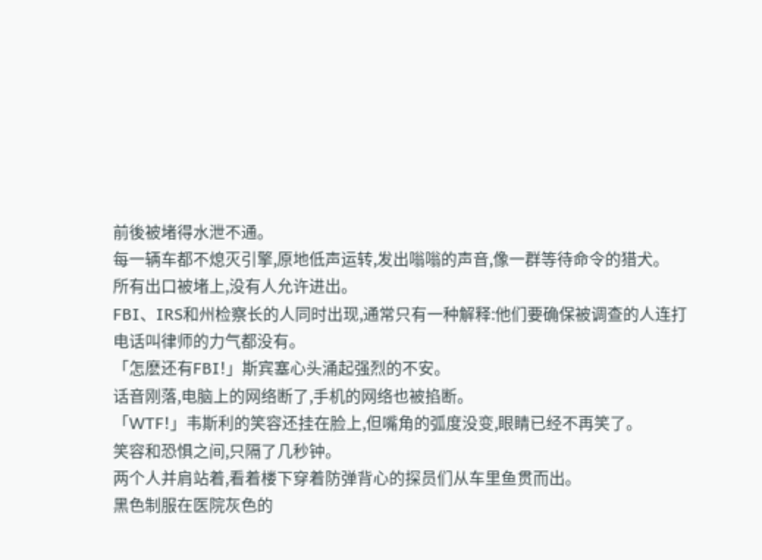前後被堵得水泄不通。
每一辆车都不熄灭引擎,原地低声运转,发出嗡嗡的声音,像一群等待命令的猎犬。
所有出口被堵上,没有人允许进出。
FBI、IRS和州检察长的人同时出现,通常只有一种解释:他们要确保被调查的人连打电话叫律师的力气都没有。
「怎麽还有FBI!」斯宾塞心头涌起强烈的不安。
话音刚落,电脑上的网络断了,手机的网络也被掐断。
「WTF!」韦斯利的笑容还挂在脸上,但嘴角的弧度没变,眼睛已经不再笑了。
笑容和恐惧之间,只隔了几秒钟。
两个人并肩站着,看着楼下穿着防弹背心的探员们从车里鱼贯而出。
黑色制服在医院灰色的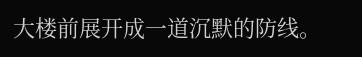大楼前展开成一道沉默的防线。